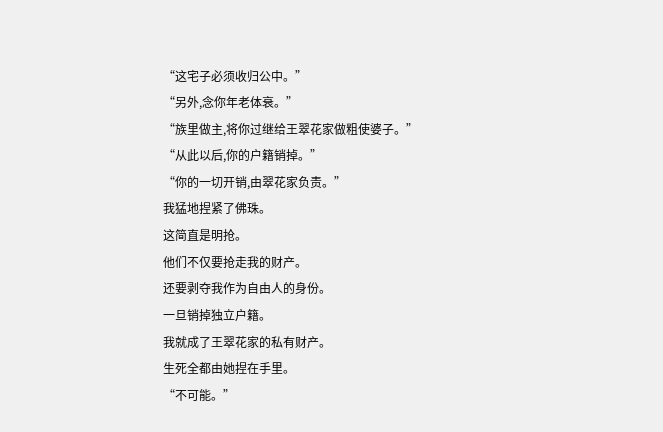“这宅子必须收归公中。”
“另外,念你年老体衰。”
“族里做主,将你过继给王翠花家做粗使婆子。”
“从此以后,你的户籍销掉。”
“你的一切开销,由翠花家负责。”
我猛地捏紧了佛珠。
这简直是明抢。
他们不仅要抢走我的财产。
还要剥夺我作为自由人的身份。
一旦销掉独立户籍。
我就成了王翠花家的私有财产。
生死全都由她捏在手里。
“不可能。”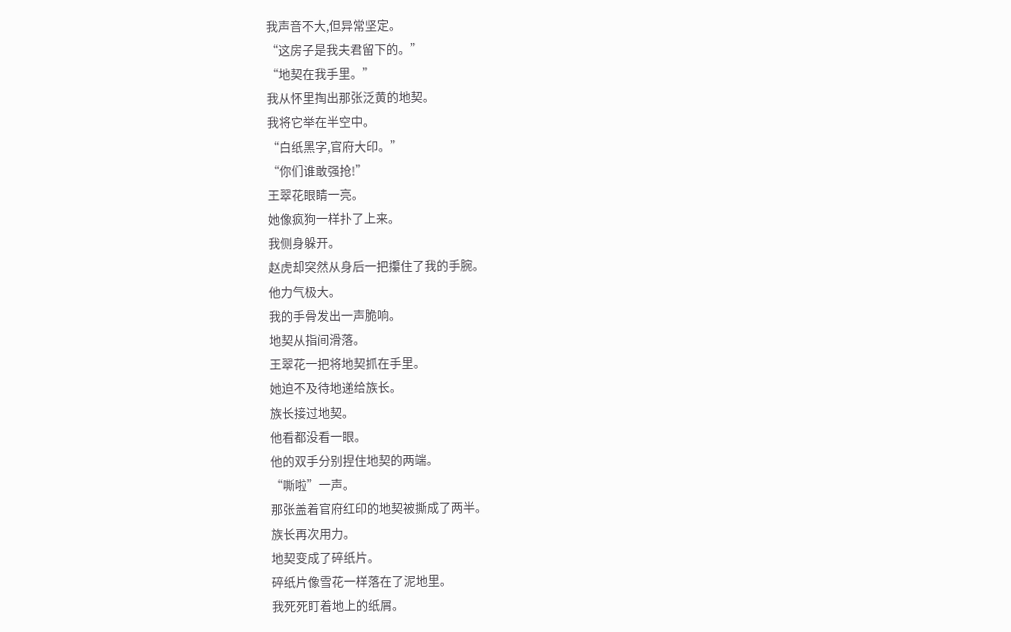我声音不大,但异常坚定。
“这房子是我夫君留下的。”
“地契在我手里。”
我从怀里掏出那张泛黄的地契。
我将它举在半空中。
“白纸黑字,官府大印。”
“你们谁敢强抢!”
王翠花眼睛一亮。
她像疯狗一样扑了上来。
我侧身躲开。
赵虎却突然从身后一把攥住了我的手腕。
他力气极大。
我的手骨发出一声脆响。
地契从指间滑落。
王翠花一把将地契抓在手里。
她迫不及待地递给族长。
族长接过地契。
他看都没看一眼。
他的双手分别捏住地契的两端。
“嘶啦”一声。
那张盖着官府红印的地契被撕成了两半。
族长再次用力。
地契变成了碎纸片。
碎纸片像雪花一样落在了泥地里。
我死死盯着地上的纸屑。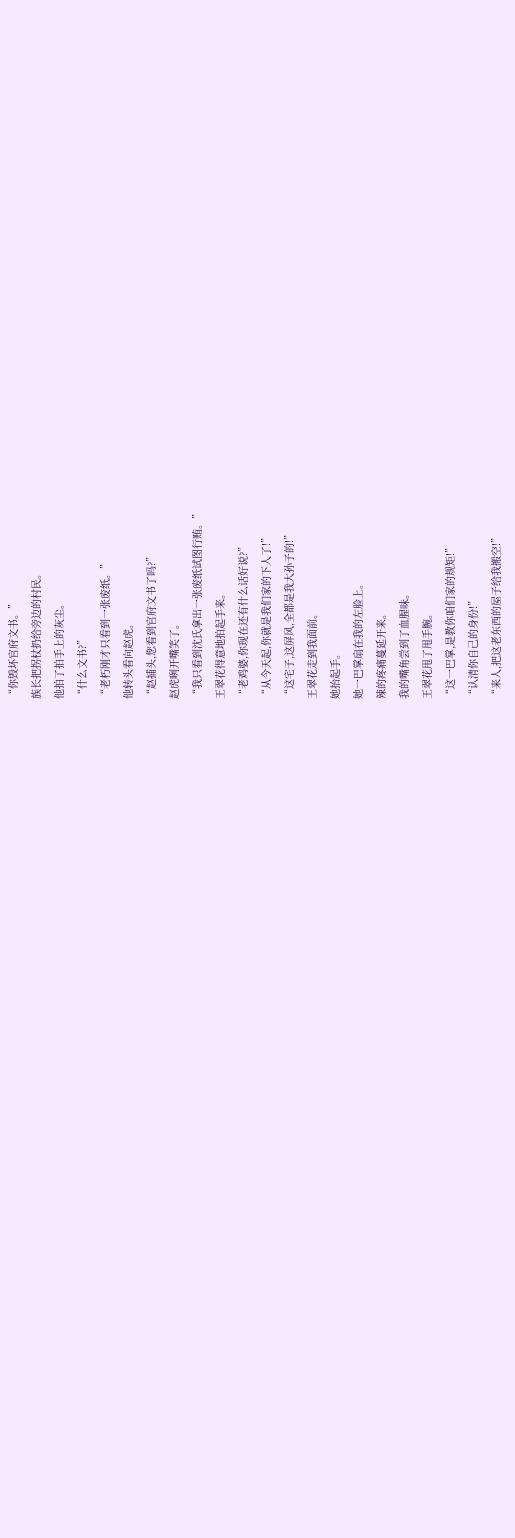“你毁坏官府文书。”
族长把拐杖扔给旁边的村民。
他拍了拍手上的灰尘。
“什么文书?”
“老朽刚才只看到一张废纸。”
他转头看向赵虎。
“赵捕头,您看到官府文书了吗?”
赵虎咧开嘴笑了。
“我只看到沈氏拿出一张废纸试图行贿。”
王翠花得意地拍起手来。
“老鸡婆,你现在还有什么话好说?”
“从今天起,你就是我们家的下人了!”
“这宅子,这屏风,全都是我大孙子的!”
王翠花走到我面前。
她抬起手。
她一巴掌扇在我的左脸上。
辣的疼痛蔓延开来。
我的嘴角尝到了血腥味。
王翠花甩了甩手腕。
“这一巴掌,是教你咱们家的规矩!”
“认清你自己的身份!”
“来人,把这老东西的屋子给我搬空!”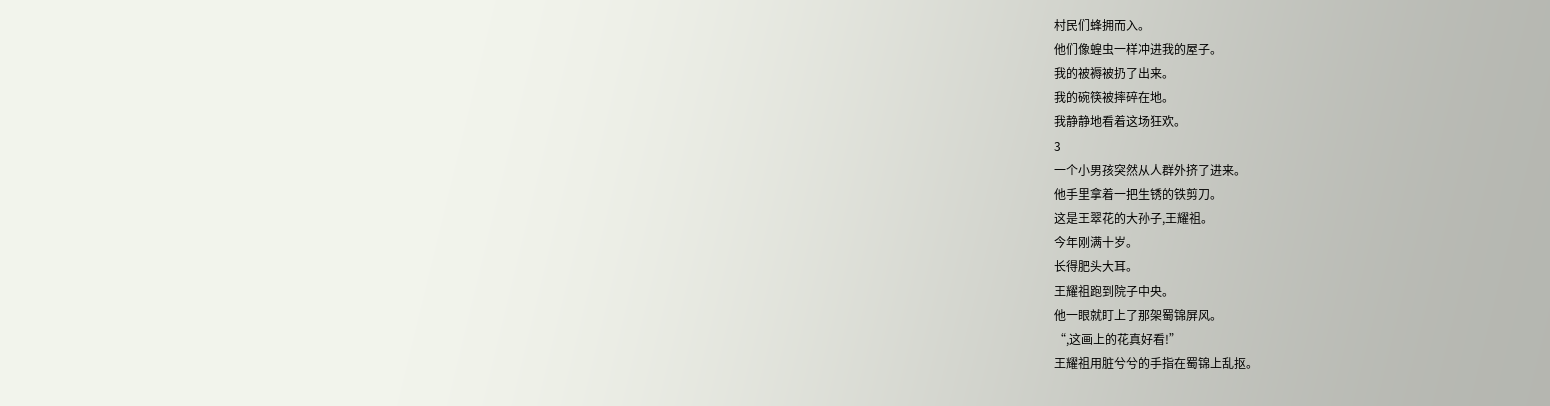村民们蜂拥而入。
他们像蝗虫一样冲进我的屋子。
我的被褥被扔了出来。
我的碗筷被摔碎在地。
我静静地看着这场狂欢。
3
一个小男孩突然从人群外挤了进来。
他手里拿着一把生锈的铁剪刀。
这是王翠花的大孙子,王耀祖。
今年刚满十岁。
长得肥头大耳。
王耀祖跑到院子中央。
他一眼就盯上了那架蜀锦屏风。
“,这画上的花真好看!”
王耀祖用脏兮兮的手指在蜀锦上乱抠。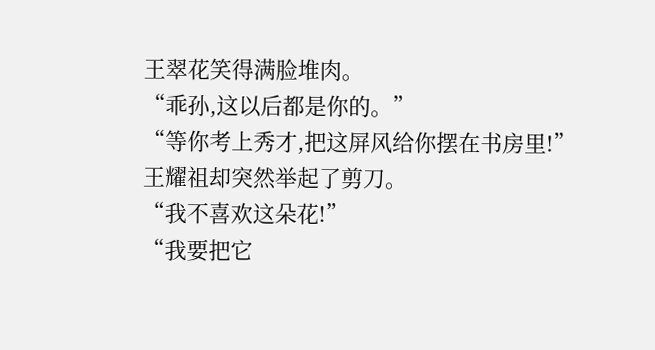王翠花笑得满脸堆肉。
“乖孙,这以后都是你的。”
“等你考上秀才,把这屏风给你摆在书房里!”
王耀祖却突然举起了剪刀。
“我不喜欢这朵花!”
“我要把它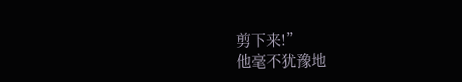剪下来!”
他毫不犹豫地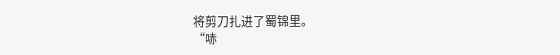将剪刀扎进了蜀锦里。
“哧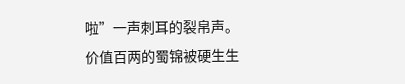啦”一声刺耳的裂帛声。
价值百两的蜀锦被硬生生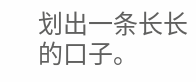划出一条长长的口子。